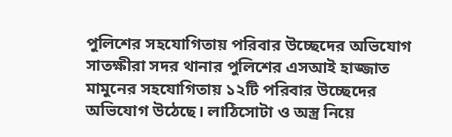পুলিশের সহযোগিতায় পরিবার উচ্ছেদের অভিযোগ
সাতক্ষীরা সদর থানার পুলিশের এসআই হাজ্জাত মামুনের সহযোগিতায় ১২টি পরিবার উচ্ছেদের অভিযোগ উঠেছে। লাঠিসোটা ও অস্ত্র নিয়ে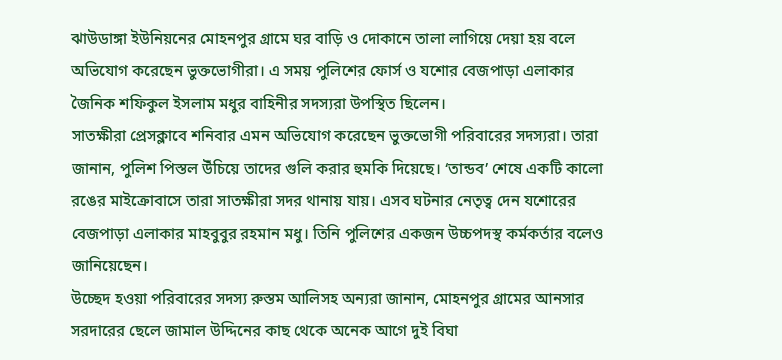ঝাউডাঙ্গা ইউনিয়নের মোহনপুর গ্রামে ঘর বাড়ি ও দোকানে তালা লাগিয়ে দেয়া হয় বলে অভিযোগ করেছেন ভুক্তভোগীরা। এ সময় পুলিশের ফোর্স ও যশোর বেজপাড়া এলাকার জৈনিক শফিকুল ইসলাম মধুর বাহিনীর সদস্যরা উপস্থিত ছিলেন।
সাতক্ষীরা প্রেসক্লাবে শনিবার এমন অভিযোগ করেছেন ভুক্তভোগী পরিবারের সদস্যরা। তারা জানান, পুলিশ পিস্তল উঁচিয়ে তাদের গুলি করার হুমকি দিয়েছে। ‘তান্ডব’ শেষে একটি কালো রঙের মাইক্রোবাসে তারা সাতক্ষীরা সদর থানায় যায়। এসব ঘটনার নেতৃত্ব দেন যশোরের বেজপাড়া এলাকার মাহবুবুর রহমান মধু। তিনি পুলিশের একজন উচ্চপদস্থ কর্মকর্তার বলেও জানিয়েছেন।
উচ্ছেদ হওয়া পরিবারের সদস্য রুস্তম আলিসহ অন্যরা জানান, মোহনপুর গ্রামের আনসার সরদারের ছেলে জামাল উদ্দিনের কাছ থেকে অনেক আগে দুই বিঘা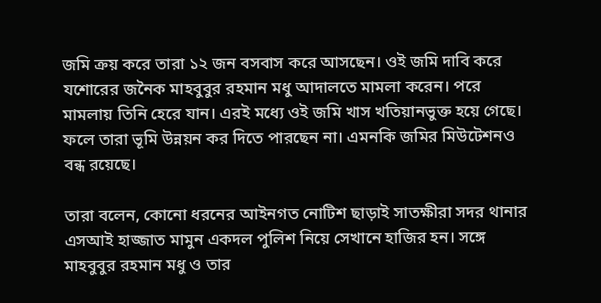জমি ক্রয় করে তারা ১২ জন বসবাস করে আসছেন। ওই জমি দাবি করে যশোরের জনৈক মাহবুবুর রহমান মধু আদালতে মামলা করেন। পরে মামলায় তিনি হেরে যান। এরই মধ্যে ওই জমি খাস খতিয়ানভুক্ত হয়ে গেছে। ফলে তারা ভূমি উন্নয়ন কর দিতে পারছেন না। এমনকি জমির মিউটেশনও বন্ধ রয়েছে।

তারা বলেন, কোনো ধরনের আইনগত নোটিশ ছাড়াই সাতক্ষীরা সদর থানার এসআই হাজ্জাত মামুন একদল পুলিশ নিয়ে সেখানে হাজির হন। সঙ্গে মাহবুবুর রহমান মধু ও তার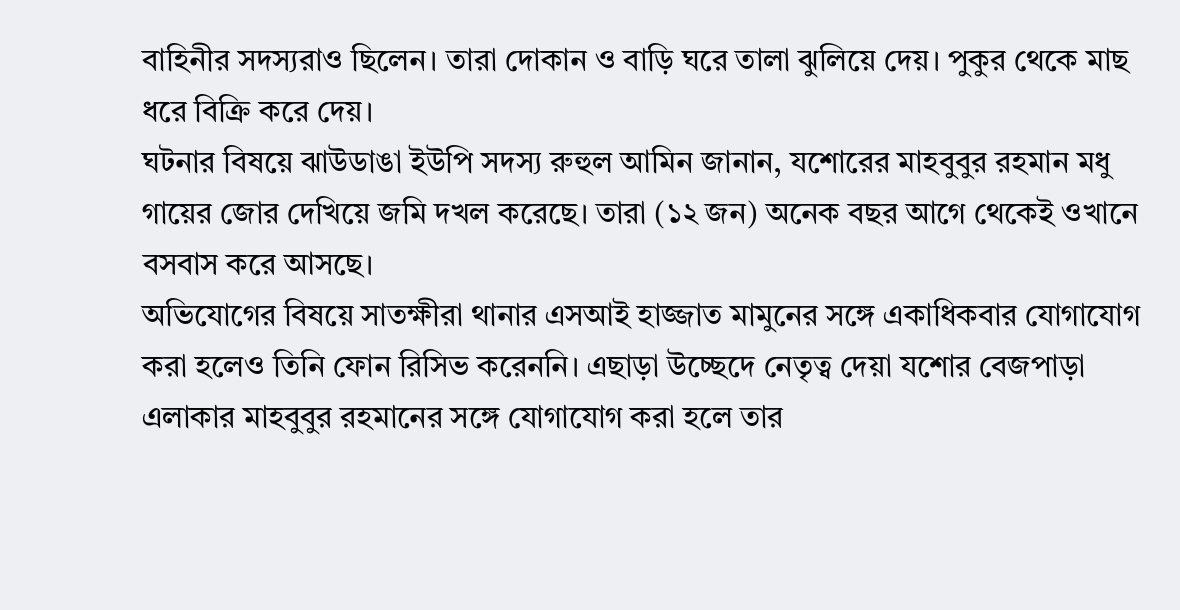বাহিনীর সদস্যরাও ছিলেন। তারা দোকান ও বাড়ি ঘরে তালা ঝুলিয়ে দেয়। পুকুর থেকে মাছ ধরে বিক্রি করে দেয়।
ঘটনার বিষয়ে ঝাউডাঙা ইউপি সদস্য রুহুল আমিন জানান, যশোরের মাহবুবুর রহমান মধু গায়ের জোর দেখিয়ে জমি দখল করেছে। তারা (১২ জন) অনেক বছর আগে থেকেই ওখানে বসবাস করে আসছে।
অভিযোগের বিষয়ে সাতক্ষীরা থানার এসআই হাজ্জাত মামুনের সঙ্গে একাধিকবার যোগাযোগ করা হলেও তিনি ফোন রিসিভ করেননি। এছাড়া উচ্ছেদে নেতৃত্ব দেয়া যশোর বেজপাড়া এলাকার মাহবুবুর রহমানের সঙ্গে যোগাযোগ করা হলে তার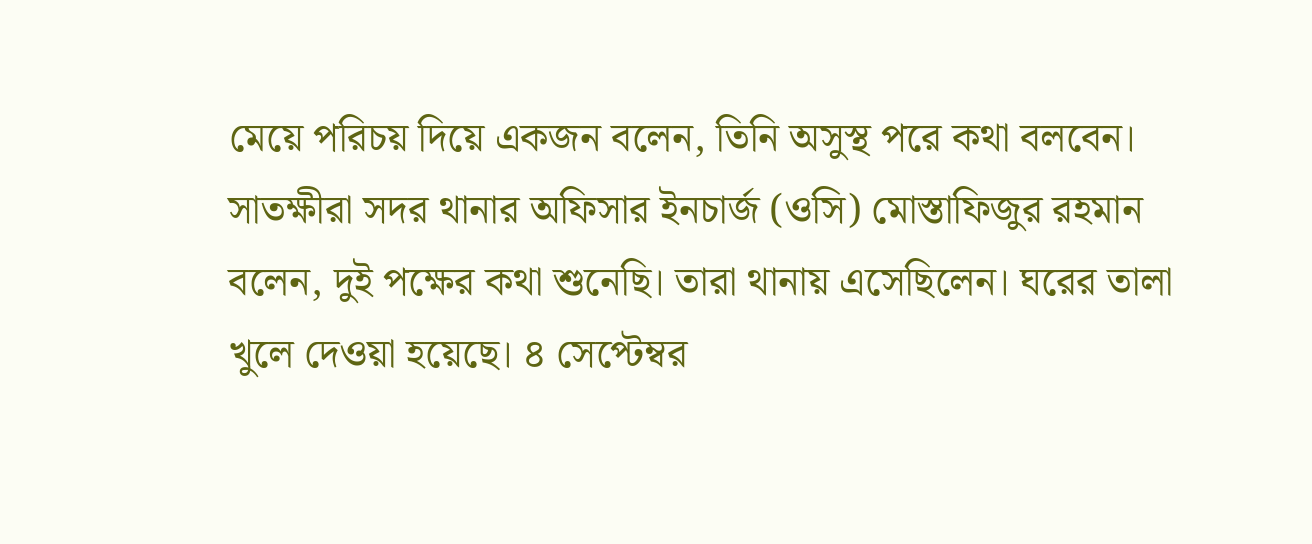মেয়ে পরিচয় দিয়ে একজন বলেন, তিনি অসুস্থ পরে কথা বলবেন।
সাতক্ষীরা সদর থানার অফিসার ইনচার্জ (ওসি) মোস্তাফিজুর রহমান বলেন, দুই পক্ষের কথা শুনেছি। তারা থানায় এসেছিলেন। ঘরের তালা খুলে দেওয়া হয়েছে। ৪ সেপ্টেম্বর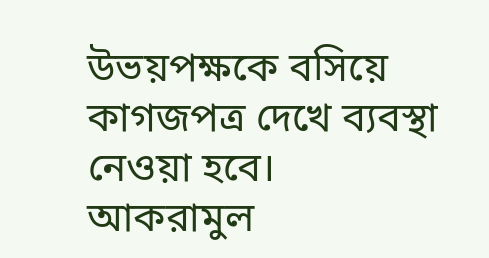উভয়পক্ষকে বসিয়ে কাগজপত্র দেখে ব্যবস্থা নেওয়া হবে।
আকরামুল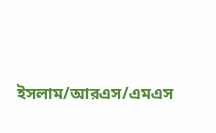ইসলাম/আরএস/এমএস